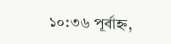১০:৩৬ পূর্বাহ্ন,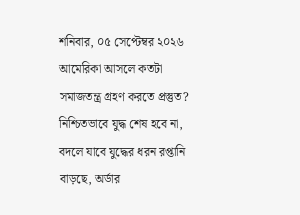শনিবার, ০৫ সেপ্টেম্বর ২০২৬
আমেরিকা আসলে কতটা সমাজতন্ত্র গ্রহণ করতে প্রস্তুত? নিশ্চিতভাবে যুদ্ধ শেষ হবে না, বদলে যাবে যুদ্ধের ধরন রপ্তানি বাড়ছে, অর্ডার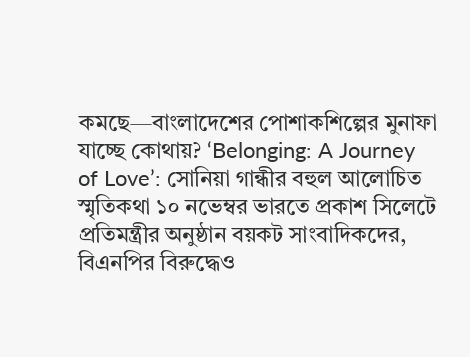কমছে—বাংলাদেশের পোশাকশিল্পের মুনাফা যাচ্ছে কোথায়? ‘Belonging: A Journey of Love’: সোনিয়া গান্ধীর বহুল আলোচিত স্মৃতিকথা ১০ নভেম্বর ভারতে প্রকাশ সিলেটে প্রতিমন্ত্রীর অনুষ্ঠান বয়কট সাংবাদিকদের, বিএনপির বিরুদ্ধেও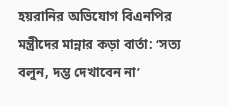হয়রানির অভিযোগ বিএনপির মন্ত্রীদের মান্নার কড়া বার্তা: ‘সত্য বলুন, দম্ভ দেখাবেন না’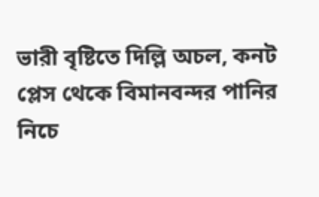ভারী বৃষ্টিতে দিল্লি অচল, কনট প্লেস থেকে বিমানবন্দর পানির নিচে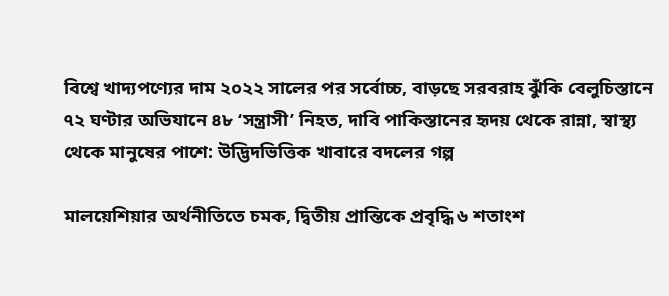বিশ্বে খাদ্যপণ্যের দাম ২০২২ সালের পর সর্বোচ্চ, বাড়ছে সরবরাহ ঝুঁকি বেলুচিস্তানে ৭২ ঘণ্টার অভিযানে ৪৮ ‘সন্ত্রাসী’ নিহত, দাবি পাকিস্তানের হৃদয় থেকে রান্না, স্বাস্থ্য থেকে মানুষের পাশে: উদ্ভিদভিত্তিক খাবারে বদলের গল্প

মালয়েশিয়ার অর্থনীতিতে চমক, দ্বিতীয় প্রান্তিকে প্রবৃদ্ধি ৬ শতাংশ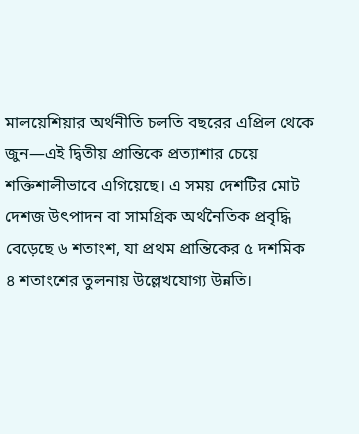মালয়েশিয়ার অর্থনীতি চলতি বছরের এপ্রিল থেকে জুন—এই দ্বিতীয় প্রান্তিকে প্রত্যাশার চেয়ে শক্তিশালীভাবে এগিয়েছে। এ সময় দেশটির মোট দেশজ উৎপাদন বা সামগ্রিক অর্থনৈতিক প্রবৃদ্ধি বেড়েছে ৬ শতাংশ, যা প্রথম প্রান্তিকের ৫ দশমিক ৪ শতাংশের তুলনায় উল্লেখযোগ্য উন্নতি।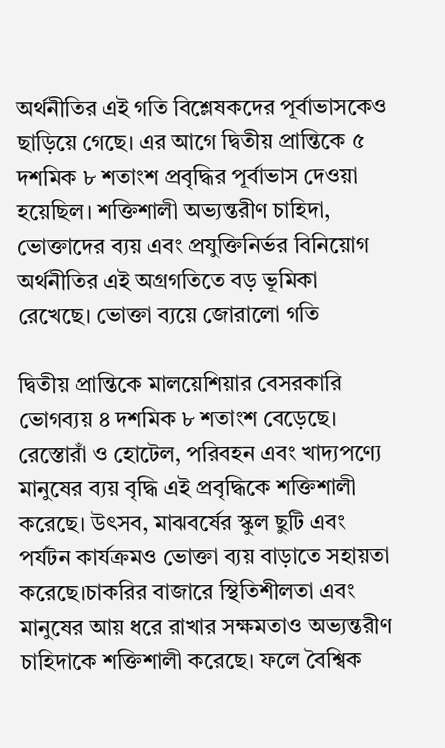অর্থনীতির এই গতি বিশ্লেষকদের পূর্বাভাসকেও ছাড়িয়ে গেছে। এর আগে দ্বিতীয় প্রান্তিকে ৫ দশমিক ৮ শতাংশ প্রবৃদ্ধির পূর্বাভাস দেওয়া হয়েছিল। শক্তিশালী অভ্যন্তরীণ চাহিদা, ভোক্তাদের ব্যয় এবং প্রযুক্তিনির্ভর বিনিয়োগ অর্থনীতির এই অগ্রগতিতে বড় ভূমিকা রেখেছে। ভোক্তা ব্যয়ে জোরালো গতি

দ্বিতীয় প্রান্তিকে মালয়েশিয়ার বেসরকারি ভোগব্যয় ৪ দশমিক ৮ শতাংশ বেড়েছে। রেস্তোরাঁ ও হোটেল, পরিবহন এবং খাদ্যপণ্যে মানুষের ব্যয় বৃদ্ধি এই প্রবৃদ্ধিকে শক্তিশালী করেছে। উৎসব, মাঝবর্ষের স্কুল ছুটি এবং পর্যটন কার্যক্রমও ভোক্তা ব্যয় বাড়াতে সহায়তা করেছে।চাকরির বাজারে স্থিতিশীলতা এবং মানুষের আয় ধরে রাখার সক্ষমতাও অভ্যন্তরীণ চাহিদাকে শক্তিশালী করেছে। ফলে বৈশ্বিক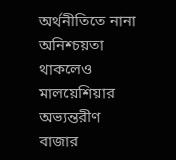অর্থনীতিতে নানা অনিশ্চয়তা থাকলেও মালয়েশিয়ার অভ্যন্তরীণ বাজার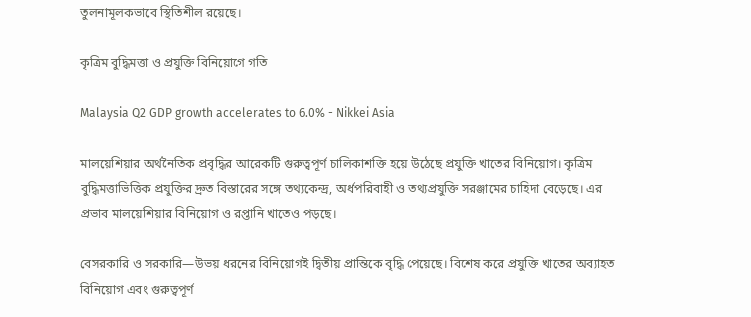তুলনামূলকভাবে স্থিতিশীল রয়েছে।

কৃত্রিম বুদ্ধিমত্তা ও প্রযুক্তি বিনিয়োগে গতি

Malaysia Q2 GDP growth accelerates to 6.0% - Nikkei Asia

মালয়েশিয়ার অর্থনৈতিক প্রবৃদ্ধির আরেকটি গুরুত্বপূর্ণ চালিকাশক্তি হয়ে উঠেছে প্রযুক্তি খাতের বিনিয়োগ। কৃত্রিম বুদ্ধিমত্তাভিত্তিক প্রযুক্তির দ্রুত বিস্তারের সঙ্গে তথ্যকেন্দ্র, অর্ধপরিবাহী ও তথ্যপ্রযুক্তি সরঞ্জামের চাহিদা বেড়েছে। এর প্রভাব মালয়েশিয়ার বিনিয়োগ ও রপ্তানি খাতেও পড়ছে।

বেসরকারি ও সরকারি—উভয় ধরনের বিনিয়োগই দ্বিতীয় প্রান্তিকে বৃদ্ধি পেয়েছে। বিশেষ করে প্রযুক্তি খাতের অব্যাহত বিনিয়োগ এবং গুরুত্বপূর্ণ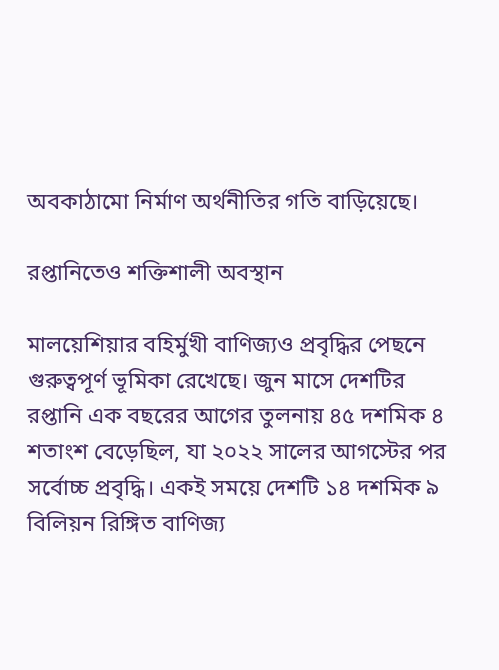অবকাঠামো নির্মাণ অর্থনীতির গতি বাড়িয়েছে।

রপ্তানিতেও শক্তিশালী অবস্থান

মালয়েশিয়ার বহির্মুখী বাণিজ্যও প্রবৃদ্ধির পেছনে গুরুত্বপূর্ণ ভূমিকা রেখেছে। জুন মাসে দেশটির রপ্তানি এক বছরের আগের তুলনায় ৪৫ দশমিক ৪ শতাংশ বেড়েছিল, যা ২০২২ সালের আগস্টের পর সর্বোচ্চ প্রবৃদ্ধি। একই সময়ে দেশটি ১৪ দশমিক ৯ বিলিয়ন রিঙ্গিত বাণিজ্য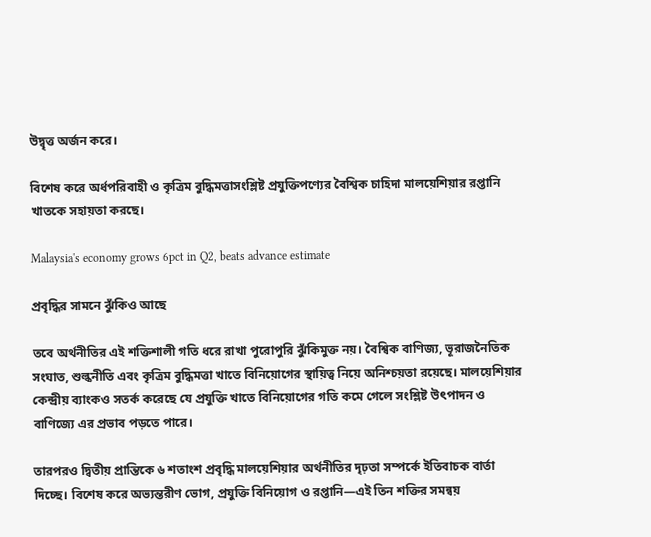উদ্বৃত্ত অর্জন করে।

বিশেষ করে অর্ধপরিবাহী ও কৃত্রিম বুদ্ধিমত্তাসংশ্লিষ্ট প্রযুক্তিপণ্যের বৈশ্বিক চাহিদা মালয়েশিয়ার রপ্তানি খাতকে সহায়তা করছে।

Malaysia's economy grows 6pct in Q2, beats advance estimate

প্রবৃদ্ধির সামনে ঝুঁকিও আছে

তবে অর্থনীতির এই শক্তিশালী গতি ধরে রাখা পুরোপুরি ঝুঁকিমুক্ত নয়। বৈশ্বিক বাণিজ্য, ভূরাজনৈতিক সংঘাত, শুল্কনীতি এবং কৃত্রিম বুদ্ধিমত্তা খাতে বিনিয়োগের স্থায়িত্ব নিয়ে অনিশ্চয়তা রয়েছে। মালয়েশিয়ার কেন্দ্রীয় ব্যাংকও সতর্ক করেছে যে প্রযুক্তি খাতে বিনিয়োগের গতি কমে গেলে সংশ্লিষ্ট উৎপাদন ও বাণিজ্যে এর প্রভাব পড়তে পারে।

তারপরও দ্বিতীয় প্রান্তিকে ৬ শতাংশ প্রবৃদ্ধি মালয়েশিয়ার অর্থনীতির দৃঢ়তা সম্পর্কে ইতিবাচক বার্তা দিচ্ছে। বিশেষ করে অভ্যন্তরীণ ভোগ, প্রযুক্তি বিনিয়োগ ও রপ্তানি—এই তিন শক্তির সমন্বয়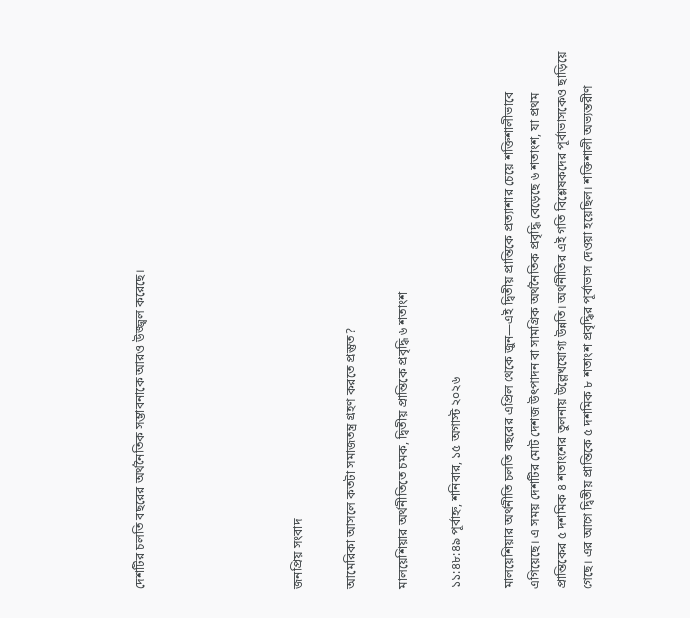দেশটির চলতি বছরের অর্থনৈতিক সম্ভাবনাকে আরও উজ্জ্বল করেছে।





জনপ্রিয় সংবাদ

আমেরিকা আসলে কতটা সমাজতন্ত্র গ্রহণ করতে প্রস্তুত?

মালয়েশিয়ার অর্থনীতিতে চমক, দ্বিতীয় প্রান্তিকে প্রবৃদ্ধি ৬ শতাংশ

১১:৪৮:৪৯ পূর্বাহ্ন, শনিবার, ১৫ অগাস্ট ২০২৬

মালয়েশিয়ার অর্থনীতি চলতি বছরের এপ্রিল থেকে জুন—এই দ্বিতীয় প্রান্তিকে প্রত্যাশার চেয়ে শক্তিশালীভাবে এগিয়েছে। এ সময় দেশটির মোট দেশজ উৎপাদন বা সামগ্রিক অর্থনৈতিক প্রবৃদ্ধি বেড়েছে ৬ শতাংশ, যা প্রথম প্রান্তিকের ৫ দশমিক ৪ শতাংশের তুলনায় উল্লেখযোগ্য উন্নতি। অর্থনীতির এই গতি বিশ্লেষকদের পূর্বাভাসকেও ছাড়িয়ে গেছে। এর আগে দ্বিতীয় প্রান্তিকে ৫ দশমিক ৮ শতাংশ প্রবৃদ্ধির পূর্বাভাস দেওয়া হয়েছিল। শক্তিশালী অভ্যন্তরীণ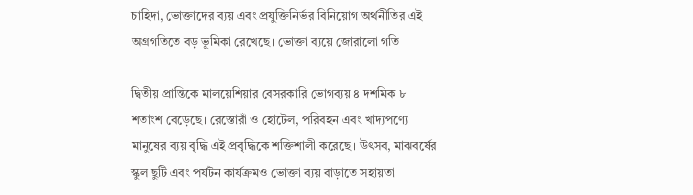চাহিদা, ভোক্তাদের ব্যয় এবং প্রযুক্তিনির্ভর বিনিয়োগ অর্থনীতির এই অগ্রগতিতে বড় ভূমিকা রেখেছে। ভোক্তা ব্যয়ে জোরালো গতি

দ্বিতীয় প্রান্তিকে মালয়েশিয়ার বেসরকারি ভোগব্যয় ৪ দশমিক ৮ শতাংশ বেড়েছে। রেস্তোরাঁ ও হোটেল, পরিবহন এবং খাদ্যপণ্যে মানুষের ব্যয় বৃদ্ধি এই প্রবৃদ্ধিকে শক্তিশালী করেছে। উৎসব, মাঝবর্ষের স্কুল ছুটি এবং পর্যটন কার্যক্রমও ভোক্তা ব্যয় বাড়াতে সহায়তা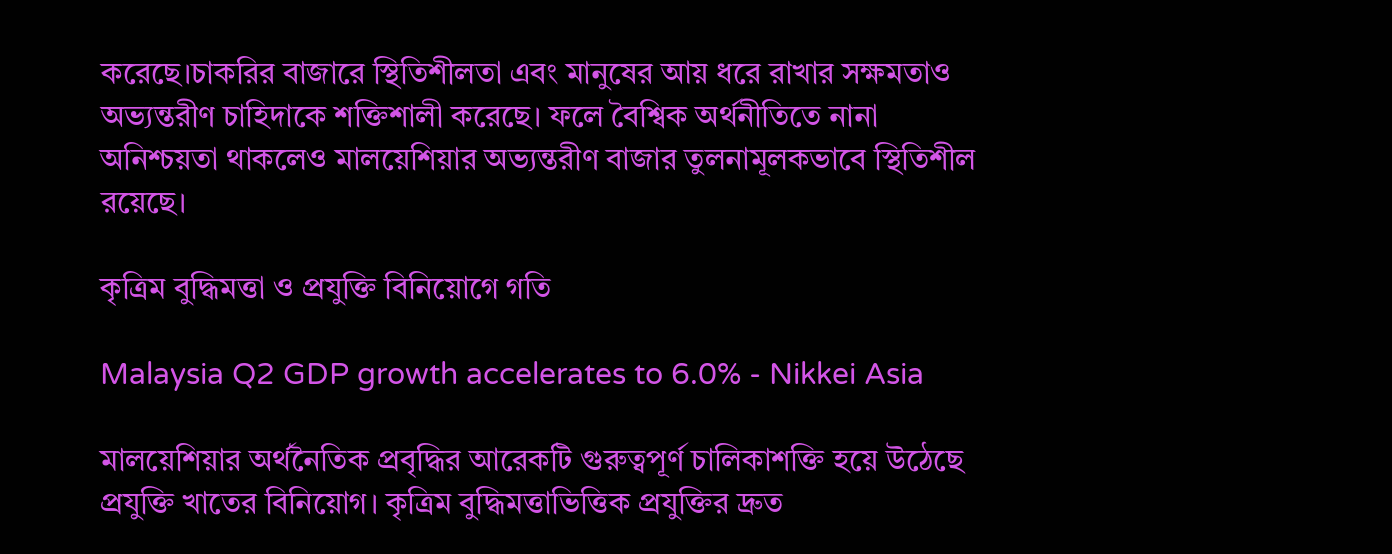করেছে।চাকরির বাজারে স্থিতিশীলতা এবং মানুষের আয় ধরে রাখার সক্ষমতাও অভ্যন্তরীণ চাহিদাকে শক্তিশালী করেছে। ফলে বৈশ্বিক অর্থনীতিতে নানা অনিশ্চয়তা থাকলেও মালয়েশিয়ার অভ্যন্তরীণ বাজার তুলনামূলকভাবে স্থিতিশীল রয়েছে।

কৃত্রিম বুদ্ধিমত্তা ও প্রযুক্তি বিনিয়োগে গতি

Malaysia Q2 GDP growth accelerates to 6.0% - Nikkei Asia

মালয়েশিয়ার অর্থনৈতিক প্রবৃদ্ধির আরেকটি গুরুত্বপূর্ণ চালিকাশক্তি হয়ে উঠেছে প্রযুক্তি খাতের বিনিয়োগ। কৃত্রিম বুদ্ধিমত্তাভিত্তিক প্রযুক্তির দ্রুত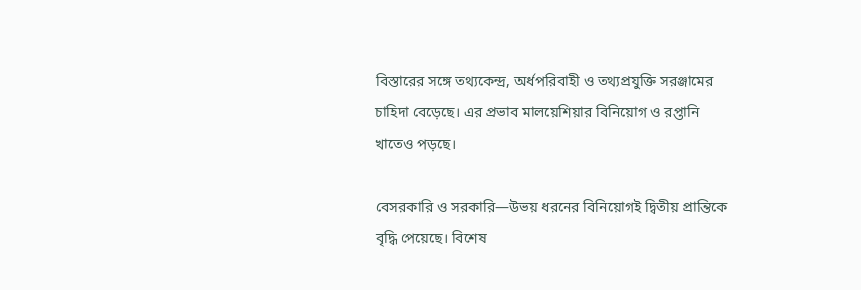বিস্তারের সঙ্গে তথ্যকেন্দ্র, অর্ধপরিবাহী ও তথ্যপ্রযুক্তি সরঞ্জামের চাহিদা বেড়েছে। এর প্রভাব মালয়েশিয়ার বিনিয়োগ ও রপ্তানি খাতেও পড়ছে।

বেসরকারি ও সরকারি—উভয় ধরনের বিনিয়োগই দ্বিতীয় প্রান্তিকে বৃদ্ধি পেয়েছে। বিশেষ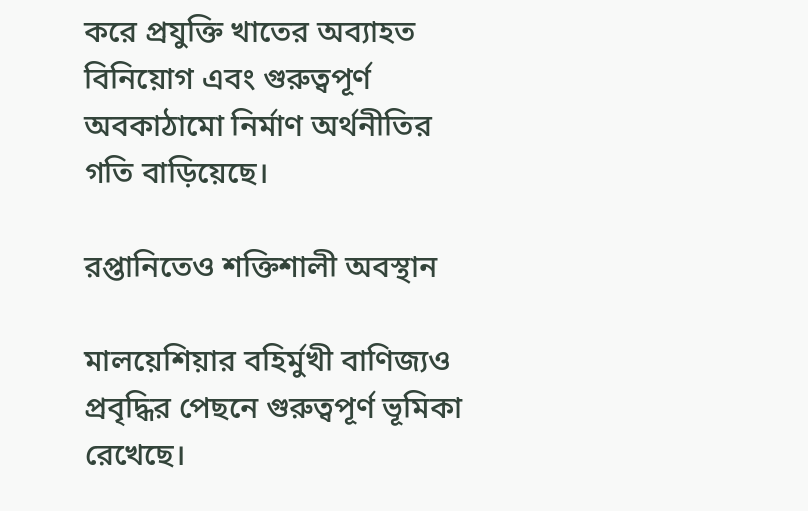করে প্রযুক্তি খাতের অব্যাহত বিনিয়োগ এবং গুরুত্বপূর্ণ অবকাঠামো নির্মাণ অর্থনীতির গতি বাড়িয়েছে।

রপ্তানিতেও শক্তিশালী অবস্থান

মালয়েশিয়ার বহির্মুখী বাণিজ্যও প্রবৃদ্ধির পেছনে গুরুত্বপূর্ণ ভূমিকা রেখেছে।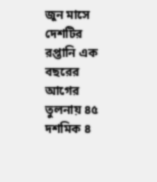জুন মাসে দেশটির রপ্তানি এক বছরের আগের তুলনায় ৪৫ দশমিক ৪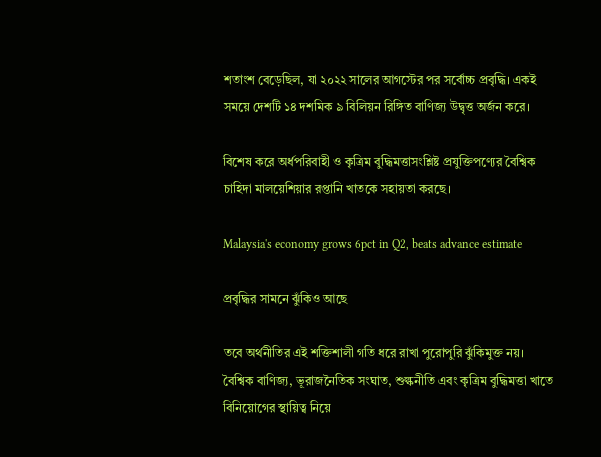শতাংশ বেড়েছিল, যা ২০২২ সালের আগস্টের পর সর্বোচ্চ প্রবৃদ্ধি। একই সময়ে দেশটি ১৪ দশমিক ৯ বিলিয়ন রিঙ্গিত বাণিজ্য উদ্বৃত্ত অর্জন করে।

বিশেষ করে অর্ধপরিবাহী ও কৃত্রিম বুদ্ধিমত্তাসংশ্লিষ্ট প্রযুক্তিপণ্যের বৈশ্বিক চাহিদা মালয়েশিয়ার রপ্তানি খাতকে সহায়তা করছে।

Malaysia's economy grows 6pct in Q2, beats advance estimate

প্রবৃদ্ধির সামনে ঝুঁকিও আছে

তবে অর্থনীতির এই শক্তিশালী গতি ধরে রাখা পুরোপুরি ঝুঁকিমুক্ত নয়। বৈশ্বিক বাণিজ্য, ভূরাজনৈতিক সংঘাত, শুল্কনীতি এবং কৃত্রিম বুদ্ধিমত্তা খাতে বিনিয়োগের স্থায়িত্ব নিয়ে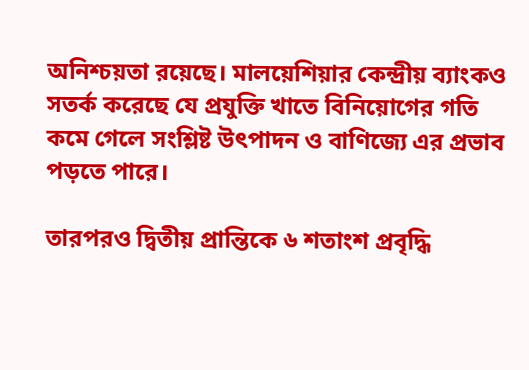অনিশ্চয়তা রয়েছে। মালয়েশিয়ার কেন্দ্রীয় ব্যাংকও সতর্ক করেছে যে প্রযুক্তি খাতে বিনিয়োগের গতি কমে গেলে সংশ্লিষ্ট উৎপাদন ও বাণিজ্যে এর প্রভাব পড়তে পারে।

তারপরও দ্বিতীয় প্রান্তিকে ৬ শতাংশ প্রবৃদ্ধি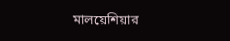মালয়েশিয়ার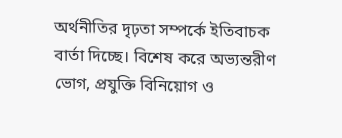অর্থনীতির দৃঢ়তা সম্পর্কে ইতিবাচক বার্তা দিচ্ছে। বিশেষ করে অভ্যন্তরীণ ভোগ, প্রযুক্তি বিনিয়োগ ও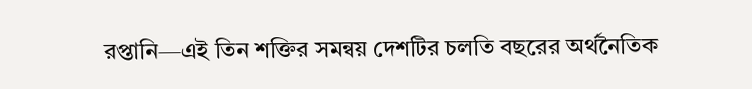রপ্তানি—এই তিন শক্তির সমন্বয় দেশটির চলতি বছরের অর্থনৈতিক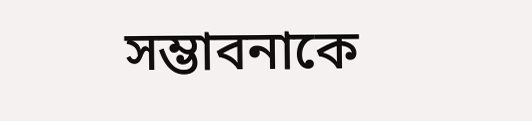সম্ভাবনাকে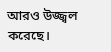আরও উজ্জ্বল করেছে।